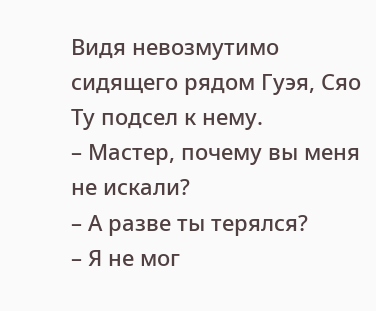Видя невозмутимо сидящего рядом Гуэя, Сяо Ту подсел к нему.
– Мастер, почему вы меня не искали?
– А разве ты терялся?
– Я не мог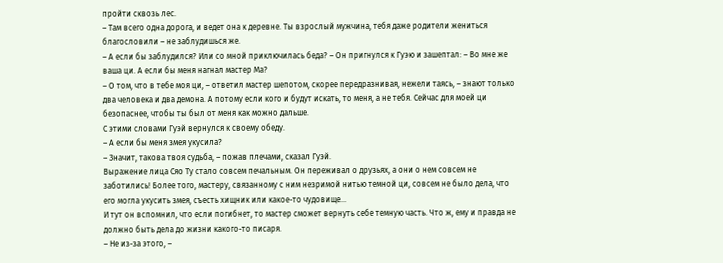пройти сквозь лес.
– Там всего одна дорога, и ведет она к деревне. Ты взрослый мужчина, тебя даже родители жениться благословили – не заблудишься же.
– А если бы заблудился? Или со мной приключилась беда? – Он пригнулся к Гуэю и зашептал: – Во мне же ваша ци. А если бы меня нагнал мастер Ма?
– О том, что в тебе моя ци, – ответил мастер шепотом, скорее передразнивая, нежели таясь, – знают только два человека и два демона. А потому если кого и будут искать, то меня, а не тебя. Сейчас для моей ци безопаснее, чтобы ты был от меня как можно дальше.
С этими словами Гуэй вернулся к своему обеду.
– А если бы меня змея укусила?
– Значит, такова твоя судьба, – пожав плечами, сказал Гуэй.
Выражение лица Сяо Ту стало совсем печальным. Он переживал о друзьях, а они о нем совсем не заботились! Более того, мастеру, связанному с ним незримой нитью темной ци, совсем не было дела, что его могла укусить змея, съесть хищник или какое-то чудовище…
И тут он вспомнил, что если погибнет, то мастер сможет вернуть себе темную часть. Что ж, ему и правда не должно быть дела до жизни какого-то писаря.
– Не из-за этого, –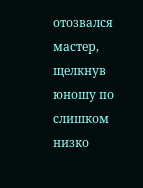отозвался мастер, щелкнув юношу по слишком низко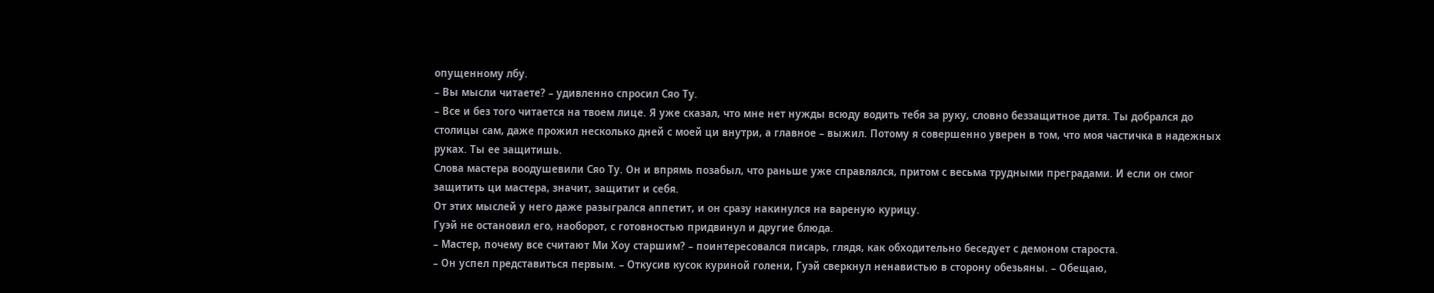опущенному лбу.
– Вы мысли читаете? – удивленно спросил Сяо Ту.
– Все и без того читается на твоем лице. Я уже сказал, что мне нет нужды всюду водить тебя за руку, словно беззащитное дитя. Ты добрался до столицы сам, даже прожил несколько дней с моей ци внутри, а главное – выжил. Потому я совершенно уверен в том, что моя частичка в надежных руках. Ты ее защитишь.
Слова мастера воодушевили Сяо Ту. Он и впрямь позабыл, что раньше уже справлялся, притом с весьма трудными преградами. И если он смог защитить ци мастера, значит, защитит и себя.
От этих мыслей у него даже разыгрался аппетит, и он сразу накинулся на вареную курицу.
Гуэй не остановил его, наоборот, с готовностью придвинул и другие блюда.
– Мастер, почему все считают Ми Хоу старшим? – поинтересовался писарь, глядя, как обходительно беседует с демоном староста.
– Он успел представиться первым. – Откусив кусок куриной голени, Гуэй сверкнул ненавистью в сторону обезьяны. – Обещаю,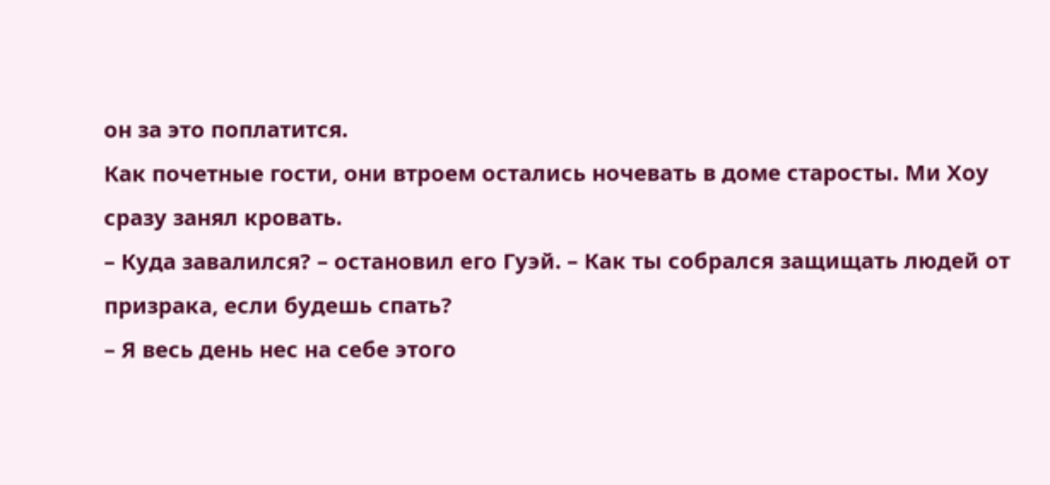он за это поплатится.
Как почетные гости, они втроем остались ночевать в доме старосты. Ми Хоу сразу занял кровать.
– Куда завалился? – остановил его Гуэй. – Как ты собрался защищать людей от призрака, если будешь спать?
– Я весь день нес на себе этого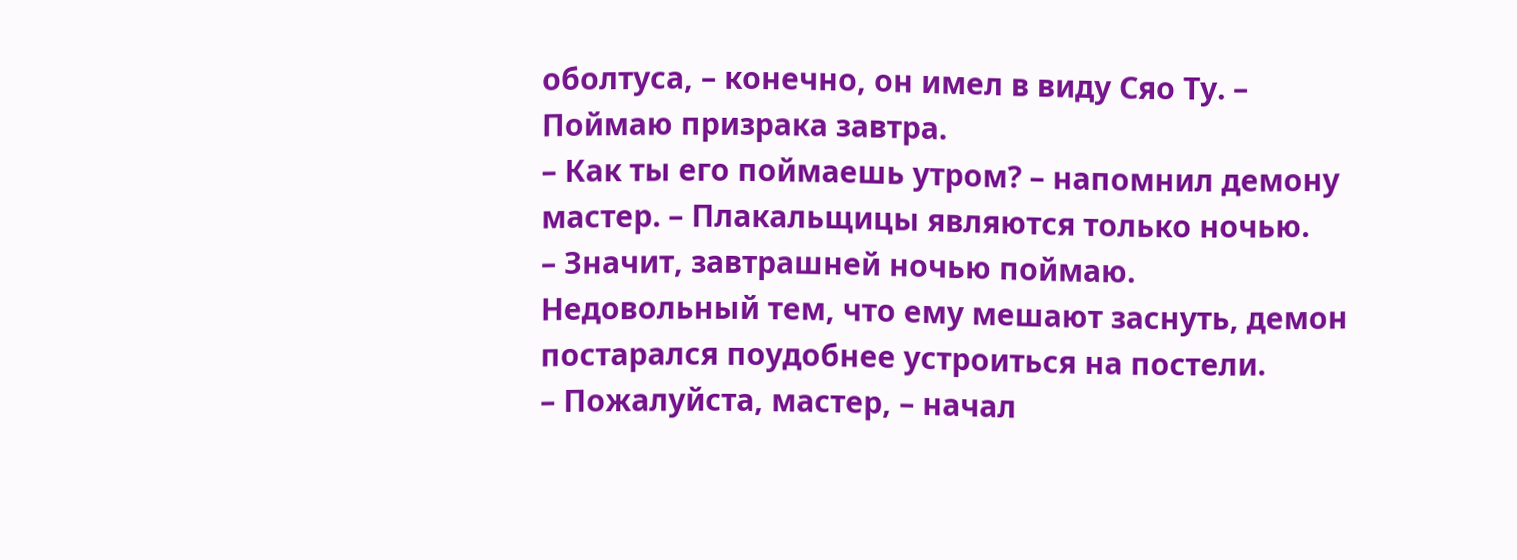оболтуса, – конечно, он имел в виду Сяо Ту. – Поймаю призрака завтра.
– Как ты его поймаешь утром? – напомнил демону мастер. – Плакальщицы являются только ночью.
– Значит, завтрашней ночью поймаю.
Недовольный тем, что ему мешают заснуть, демон постарался поудобнее устроиться на постели.
– Пожалуйста, мастер, – начал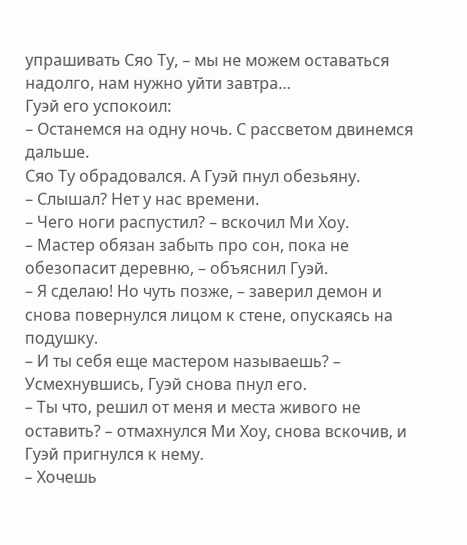упрашивать Сяо Ту, – мы не можем оставаться надолго, нам нужно уйти завтра…
Гуэй его успокоил:
– Останемся на одну ночь. С рассветом двинемся дальше.
Сяо Ту обрадовался. А Гуэй пнул обезьяну.
– Слышал? Нет у нас времени.
– Чего ноги распустил? – вскочил Ми Хоу.
– Мастер обязан забыть про сон, пока не обезопасит деревню, – объяснил Гуэй.
– Я сделаю! Но чуть позже, – заверил демон и снова повернулся лицом к стене, опускаясь на подушку.
– И ты себя еще мастером называешь? – Усмехнувшись, Гуэй снова пнул его.
– Ты что, решил от меня и места живого не оставить? – отмахнулся Ми Хоу, снова вскочив, и Гуэй пригнулся к нему.
– Хочешь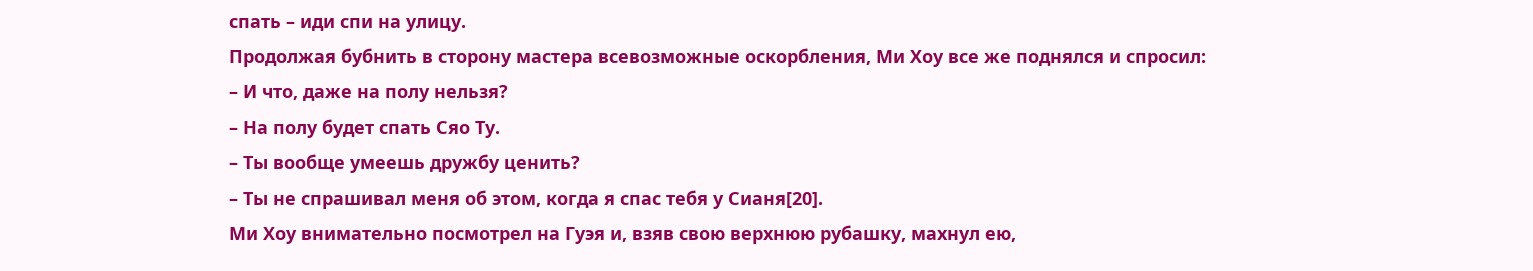спать – иди спи на улицу.
Продолжая бубнить в сторону мастера всевозможные оскорбления, Ми Хоу все же поднялся и спросил:
– И что, даже на полу нельзя?
– На полу будет спать Сяо Ту.
– Ты вообще умеешь дружбу ценить?
– Ты не спрашивал меня об этом, когда я спас тебя у Сианя[20].
Ми Хоу внимательно посмотрел на Гуэя и, взяв свою верхнюю рубашку, махнул ею,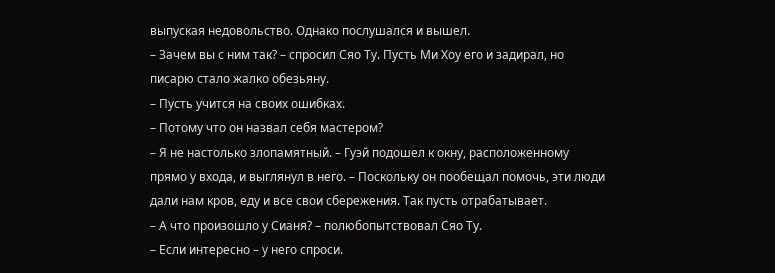выпуская недовольство. Однако послушался и вышел.
– Зачем вы с ним так? – спросил Сяо Ту. Пусть Ми Хоу его и задирал, но писарю стало жалко обезьяну.
– Пусть учится на своих ошибках.
– Потому что он назвал себя мастером?
– Я не настолько злопамятный. – Гуэй подошел к окну, расположенному прямо у входа, и выглянул в него. – Поскольку он пообещал помочь, эти люди дали нам кров, еду и все свои сбережения. Так пусть отрабатывает.
– А что произошло у Сианя? – полюбопытствовал Сяо Ту.
– Если интересно – у него спроси.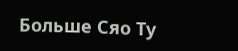Больше Сяо Ту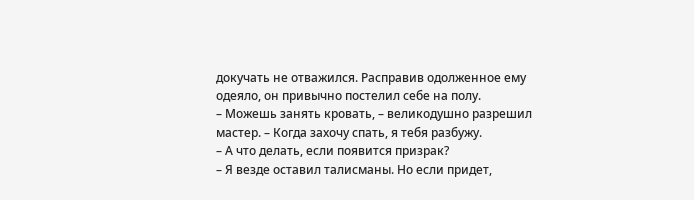докучать не отважился. Расправив одолженное ему одеяло, он привычно постелил себе на полу.
– Можешь занять кровать, – великодушно разрешил мастер. – Когда захочу спать, я тебя разбужу.
– А что делать, если появится призрак?
– Я везде оставил талисманы. Но если придет,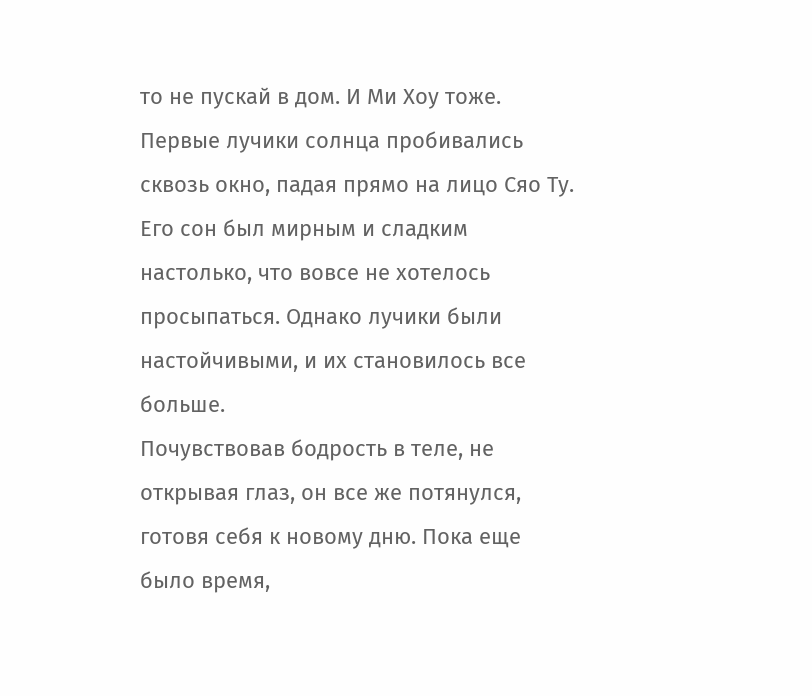то не пускай в дом. И Ми Хоу тоже.
Первые лучики солнца пробивались сквозь окно, падая прямо на лицо Сяо Ту.
Его сон был мирным и сладким настолько, что вовсе не хотелось просыпаться. Однако лучики были настойчивыми, и их становилось все больше.
Почувствовав бодрость в теле, не открывая глаз, он все же потянулся, готовя себя к новому дню. Пока еще было время,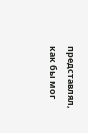представлял, как бы мог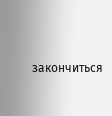закончиться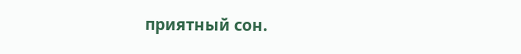приятный сон.